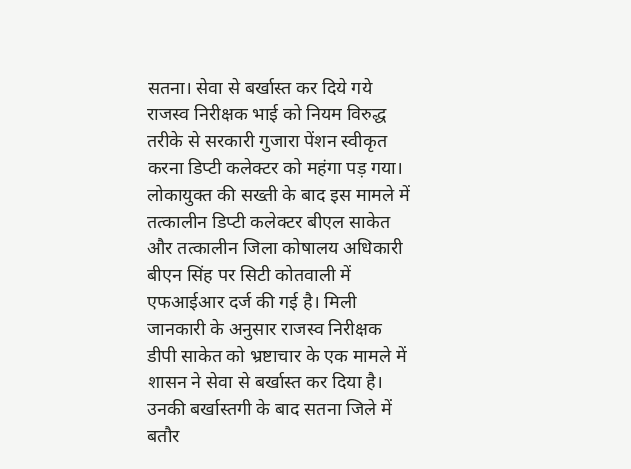सतना। सेवा से बर्खास्त कर दिये गये राजस्व निरीक्षक भाई को नियम विरुद्ध तरीके से सरकारी गुजारा पेंशन स्वीकृत करना डिप्टी कलेक्टर को महंगा पड़ गया। लोकायुक्त की सख्ती के बाद इस मामले में तत्कालीन डिप्टी कलेक्टर बीएल साकेत और तत्कालीन जिला कोषालय अधिकारी बीएन सिंह पर सिटी कोतवाली में एफआईआर दर्ज की गई है। मिली जानकारी के अनुसार राजस्व निरीक्षक डीपी साकेत को भ्रष्टाचार के एक मामले में शासन ने सेवा से बर्खास्त कर दिया है। उनकी बर्खास्तगी के बाद सतना जिले में बतौर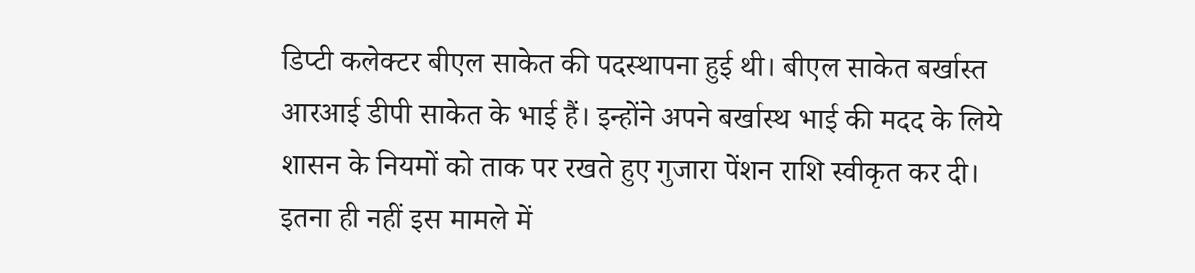डिप्टी कलेक्टर बीएल साकेत की पदस्थापना हुई थी। बीएल साकेत बर्खास्त आरआई डीपी साकेत के भाई हैं। इन्होंने अपने बर्खास्थ भाई की मदद के लिये शासन के नियमों को ताक पर रखते हुए गुजारा पेंशन राशि स्वीकृत कर दी। इतना ही नहीं इस मामले में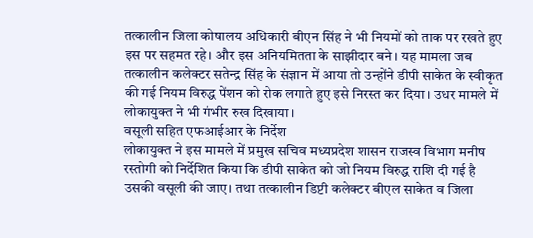तत्कालीन जिला कोषालय अधिकारी बीएन सिंह ने भी नियमों को ताक पर रखते हुए इस पर सहमत रहे। और इस अनियमितता के साझीदार बने। यह मामला जब तत्कालीन कलेक्टर सतेन्द्र सिंह के संज्ञान में आया तो उन्होंने डीपी साकेत के स्वीकृत की गई नियम विरुद्ध पेंशन को रोक लगाते हुए इसे निरस्त कर दिया। उधर मामले में लोकायुक्त ने भी गंभीर रुख दिखाया।
वसूली सहित एफआईआर के निर्देश
लोकायुक्त ने इस मामले में प्रमुख सचिव मध्यप्रदेश शासन राजस्व विभाग मनीष रस्तोगी को निर्देशित किया कि डीपी साकेत को जो नियम विरुद्ध राशि दी गई है उसकी वसूली की जाए। तथा तत्कालीन डिप्टी कलेक्टर बीएल साकेत व जिला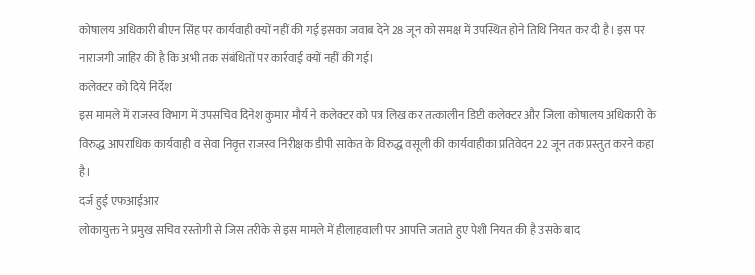कोषालय अधिकारी बीएन सिंह पर कार्यवाही क्यों नहीं की गई इसका जवाब देने 28 जून को समक्ष में उपस्थित होने तिथि नियत कर दी है। इस पर नाराजगी जाहिर की है कि अभी तक संबंधितों पर कार्रवाई क्यों नहीं की गई।
कलेक्टर को दिये निर्देश
इस मामले में राजस्व विभाग में उपसचिव दिनेश कुमार मौर्य ने कलेक्टर को पत्र लिख कर तत्कालीन डिप्टी कलेक्टर और जिला कोषालय अधिकारी के विरुद्ध आपराधिक कार्यवाही व सेवा निवृत्त राजस्व निरीक्षक डीपी साकेत के विरुद्ध वसूली की कार्यवाहीका प्रतिवेदन 22 जून तक प्रस्तुत करने कहा है।
दर्ज हुई एफआईआर
लोकायुक्त ने प्रमुख सचिव रस्तोगी से जिस तरीके से इस मामले में हीलाहवाली पर आपत्ति जताते हुए पेशी नियत की है उसके बाद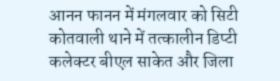आनन फानन में मंगलवार को सिटी कोतवाली थाने में तत्कालीन डिप्टी कलेक्टर बीएल साकेत और जिला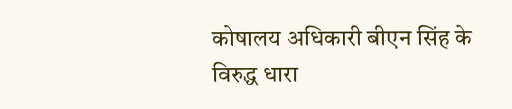कोषालय अधिकारी बीएन सिंह के विरुद्ध धारा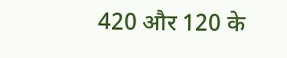420 और 120 के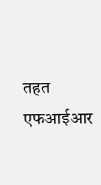तहत एफआईआर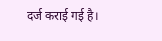दर्ज कराई गई है।